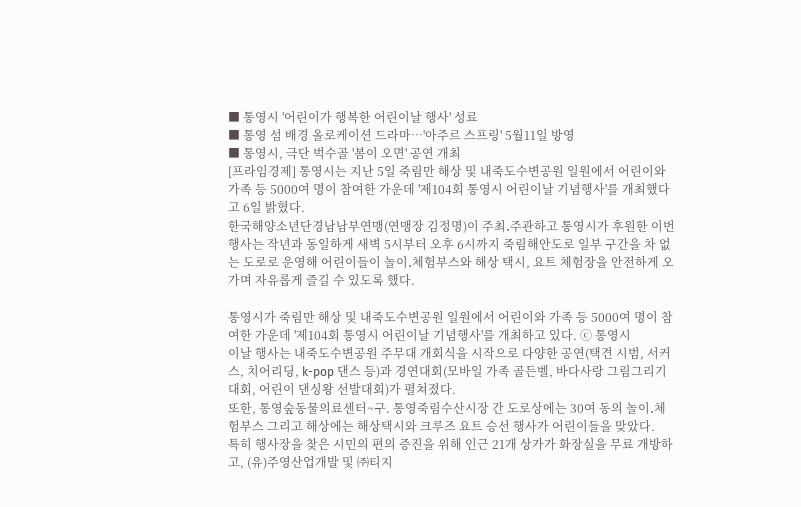■ 통영시 '어린이가 행복한 어린이날 행사' 성료
■ 통영 섬 배경 올로케이션 드라마…'아주르 스프링' 5월11일 방영
■ 통영시, 극단 벅수골 '봄이 오면' 공연 개최
[프라임경제] 통영시는 지난 5일 죽림만 해상 및 내죽도수변공원 일원에서 어린이와 가족 등 5000여 명이 참여한 가운데 '제104회 통영시 어린이날 기념행사'를 개최했다고 6일 밝혔다.
한국해양소년단경남남부연맹(연맹장 김정명)이 주최․주관하고 통영시가 후원한 이번 행사는 작년과 동일하게 새벽 5시부터 오후 6시까지 죽림해안도로 일부 구간을 차 없는 도로로 운영해 어린이들이 놀이․체험부스와 해상 택시, 요트 체험장을 안전하게 오가며 자유롭게 즐길 수 있도록 했다.

통영시가 죽림만 해상 및 내죽도수변공원 일원에서 어린이와 가족 등 5000여 명이 참여한 가운데 '제104회 통영시 어린이날 기념행사'를 개최하고 있다. ⓒ 통영시
이날 행사는 내죽도수변공원 주무대 개회식을 시작으로 다양한 공연(택견 시범, 서커스, 치어리딩, k-pop 댄스 등)과 경연대회(모바일 가족 골든벨, 바다사랑 그림그리기 대회, 어린이 댄싱왕 선발대회)가 펼쳐졌다.
또한, 통영숲동물의료센터~구. 통영죽림수산시장 간 도로상에는 30여 동의 놀이․체험부스 그리고 해상에는 해상택시와 크루즈 요트 승선 행사가 어린이들을 맞았다.
특히 행사장을 찾은 시민의 편의 증진을 위해 인근 21개 상가가 화장실을 무료 개방하고, (유)주영산업개발 및 ㈜티지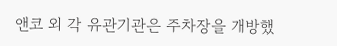앤코 외 각 유관기관은 주차장을 개방했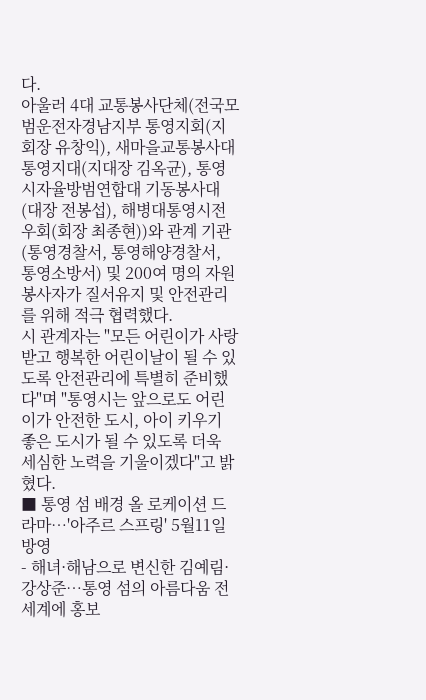다.
아울러 4대 교통봉사단체(전국모범운전자경남지부 통영지회(지회장 유창익), 새마을교통봉사대 통영지대(지대장 김옥균), 통영시자율방범연합대 기동봉사대(대장 전봉섭), 해병대통영시전우회(회장 최종현))와 관계 기관(통영경찰서, 통영해양경찰서, 통영소방서) 및 200여 명의 자원봉사자가 질서유지 및 안전관리를 위해 적극 협력했다.
시 관계자는 "모든 어린이가 사랑받고 행복한 어린이날이 될 수 있도록 안전관리에 특별히 준비했다"며 "통영시는 앞으로도 어린이가 안전한 도시, 아이 키우기 좋은 도시가 될 수 있도록 더욱 세심한 노력을 기울이겠다"고 밝혔다.
■ 통영 섬 배경 올 로케이션 드라마…'아주르 스프링' 5월11일 방영
- 해녀·해남으로 변신한 김예림·강상준…통영 섬의 아름다움 전 세계에 홍보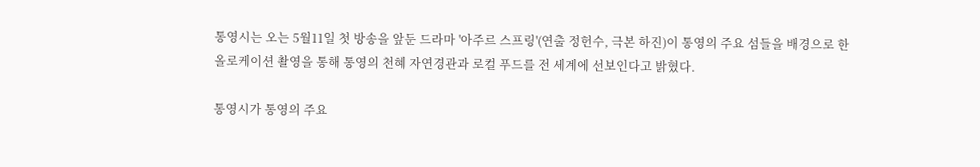통영시는 오는 5월11일 첫 방송을 앞둔 드라마 '아주르 스프링'(연출 정헌수, 극본 하진)이 통영의 주요 섬들을 배경으로 한 올로케이션 촬영을 통해 통영의 천혜 자연경관과 로컬 푸드를 전 세계에 선보인다고 밝혔다.

통영시가 통영의 주요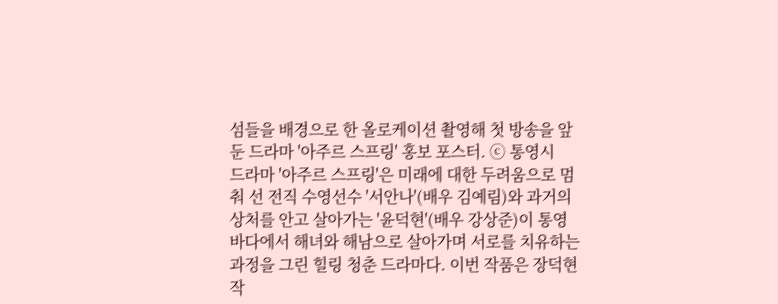섬들을 배경으로 한 올로케이션 촬영해 첫 방송을 앞둔 드라마 '아주르 스프링' 홍보 포스터. ⓒ 통영시
드라마 '아주르 스프링'은 미래에 대한 두려움으로 멈춰 선 전직 수영선수 '서안나'(배우 김예림)와 과거의 상처를 안고 살아가는 '윤덕현'(배우 강상준)이 통영 바다에서 해녀와 해남으로 살아가며 서로를 치유하는 과정을 그린 힐링 청춘 드라마다. 이번 작품은 장덕현 작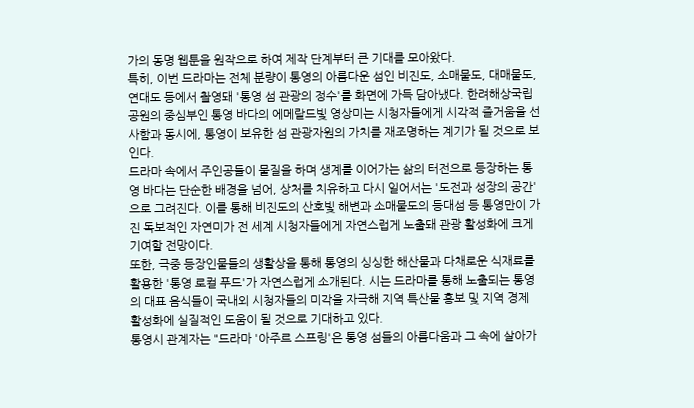가의 동명 웹툰을 원작으로 하여 제작 단계부터 큰 기대를 모아왔다.
특히, 이번 드라마는 전체 분량이 통영의 아름다운 섬인 비진도, 소매물도, 대매물도, 연대도 등에서 촬영돼 '통영 섬 관광의 정수'를 화면에 가득 담아냈다. 한려해상국립공원의 중심부인 통영 바다의 에메랄드빛 영상미는 시청자들에게 시각적 즐거움을 선사함과 동시에, 통영이 보유한 섬 관광자원의 가치를 재조명하는 계기가 될 것으로 보인다.
드라마 속에서 주인공들이 물질을 하며 생계를 이어가는 삶의 터전으로 등장하는 통영 바다는 단순한 배경을 넘어, 상처를 치유하고 다시 일어서는 '도전과 성장의 공간'으로 그려진다. 이를 통해 비진도의 산호빛 해변과 소매물도의 등대섬 등 통영만이 가진 독보적인 자연미가 전 세계 시청자들에게 자연스럽게 노출돼 관광 활성화에 크게 기여할 전망이다.
또한, 극중 등장인물들의 생활상을 통해 통영의 싱싱한 해산물과 다채로운 식재료를 활용한 '통영 로컬 푸드'가 자연스럽게 소개된다. 시는 드라마를 통해 노출되는 통영의 대표 음식들이 국내외 시청자들의 미각을 자극해 지역 특산물 홍보 및 지역 경제 활성화에 실질적인 도움이 될 것으로 기대하고 있다.
통영시 관계자는 "드라마 '아주르 스프링'은 통영 섬들의 아름다움과 그 속에 살아가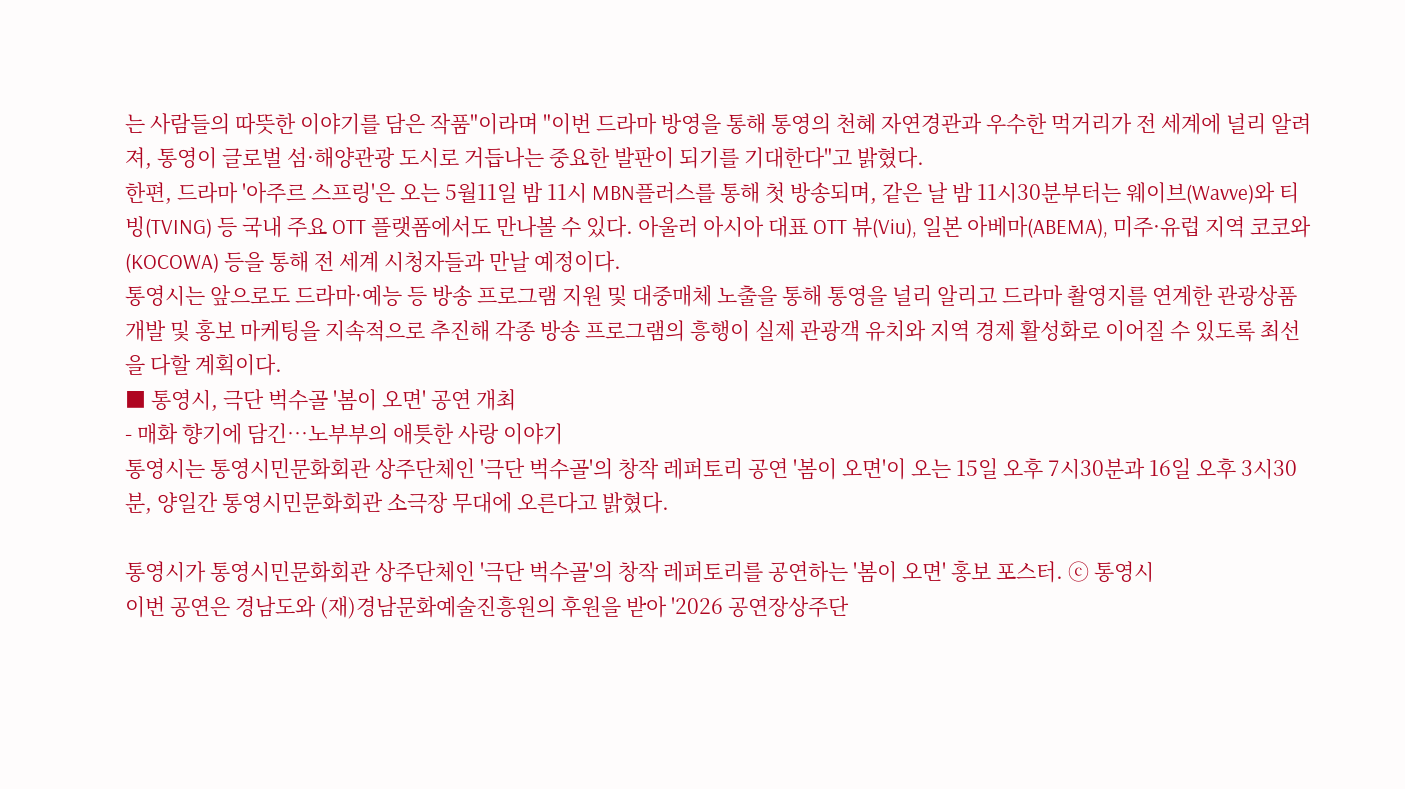는 사람들의 따뜻한 이야기를 담은 작품"이라며 "이번 드라마 방영을 통해 통영의 천혜 자연경관과 우수한 먹거리가 전 세계에 널리 알려져, 통영이 글로벌 섬·해양관광 도시로 거듭나는 중요한 발판이 되기를 기대한다"고 밝혔다.
한편, 드라마 '아주르 스프링'은 오는 5월11일 밤 11시 MBN플러스를 통해 첫 방송되며, 같은 날 밤 11시30분부터는 웨이브(Wavve)와 티빙(TVING) 등 국내 주요 OTT 플랫폼에서도 만나볼 수 있다. 아울러 아시아 대표 OTT 뷰(Viu), 일본 아베마(ABEMA), 미주·유럽 지역 코코와(KOCOWA) 등을 통해 전 세계 시청자들과 만날 예정이다.
통영시는 앞으로도 드라마·예능 등 방송 프로그램 지원 및 대중매체 노출을 통해 통영을 널리 알리고 드라마 촬영지를 연계한 관광상품 개발 및 홍보 마케팅을 지속적으로 추진해 각종 방송 프로그램의 흥행이 실제 관광객 유치와 지역 경제 활성화로 이어질 수 있도록 최선을 다할 계획이다.
■ 통영시, 극단 벅수골 '봄이 오면' 공연 개최
- 매화 향기에 담긴…노부부의 애틋한 사랑 이야기
통영시는 통영시민문화회관 상주단체인 '극단 벅수골'의 창작 레퍼토리 공연 '봄이 오면'이 오는 15일 오후 7시30분과 16일 오후 3시30분, 양일간 통영시민문화회관 소극장 무대에 오른다고 밝혔다.

통영시가 통영시민문화회관 상주단체인 '극단 벅수골'의 창작 레퍼토리를 공연하는 '봄이 오면' 홍보 포스터. ⓒ 통영시
이번 공연은 경남도와 (재)경남문화예술진흥원의 후원을 받아 '2026 공연장상주단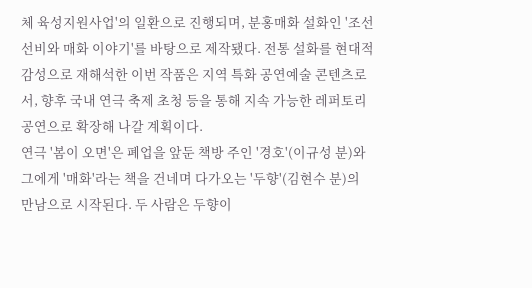체 육성지원사업'의 일환으로 진행되며, 분홍매화 설화인 '조선 선비와 매화 이야기'를 바탕으로 제작됐다. 전통 설화를 현대적 감성으로 재해석한 이번 작품은 지역 특화 공연예술 콘텐츠로서, 향후 국내 연극 축제 초청 등을 통해 지속 가능한 레퍼토리 공연으로 확장해 나갈 계획이다.
연극 '봄이 오면'은 폐업을 앞둔 책방 주인 '경호'(이규성 분)와 그에게 '매화'라는 책을 건네며 다가오는 '두향'(김현수 분)의 만남으로 시작된다. 두 사람은 두향이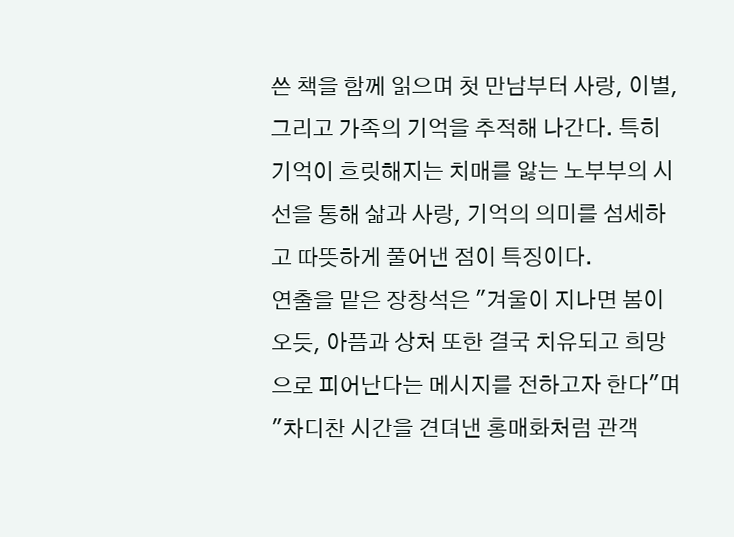쓴 책을 함께 읽으며 첫 만남부터 사랑, 이별, 그리고 가족의 기억을 추적해 나간다. 특히 기억이 흐릿해지는 치매를 앓는 노부부의 시선을 통해 삶과 사랑, 기억의 의미를 섬세하고 따뜻하게 풀어낸 점이 특징이다.
연출을 맡은 장창석은 "겨울이 지나면 봄이 오듯, 아픔과 상처 또한 결국 치유되고 희망으로 피어난다는 메시지를 전하고자 한다"며 "차디찬 시간을 견뎌낸 홍매화처럼 관객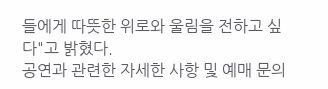들에게 따뜻한 위로와 울림을 전하고 싶다"고 밝혔다.
공연과 관련한 자세한 사항 및 예매 문의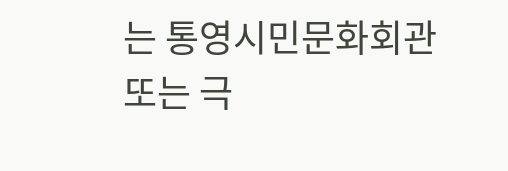는 통영시민문화회관 또는 극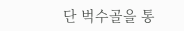단 벅수골을 통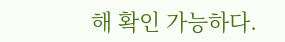해 확인 가능하다.